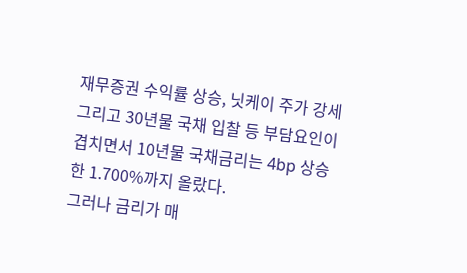재무증권 수익률 상승, 닛케이 주가 강세 그리고 30년물 국채 입찰 등 부담요인이 겹치면서 10년물 국채금리는 4bp 상승한 1.700%까지 올랐다.
그러나 금리가 매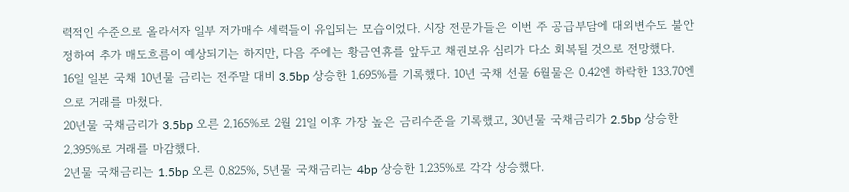력적인 수준으로 올라서자 일부 저가매수 세력들이 유입되는 모습이었다. 시장 전문가들은 이번 주 공급부담에 대외변수도 불안정하여 추가 매도흐름이 예상되기는 하지만, 다음 주에는 황금연휴를 앞두고 채권보유 심리가 다소 회복될 것으로 전망했다.
16일 일본 국채 10년물 금리는 전주말 대비 3.5bp 상승한 1.695%를 기록했다. 10년 국채 선물 6월물은 0.42엔 하락한 133.70엔으로 거래를 마쳤다.
20년물 국채금리가 3.5bp 오른 2.165%로 2월 21일 이후 가장 높은 금리수준을 기록했고, 30년물 국채금리가 2.5bp 상승한 2.395%로 거래를 마감했다.
2년물 국채금리는 1.5bp 오른 0.825%, 5년물 국채금리는 4bp 상승한 1.235%로 각각 상승했다.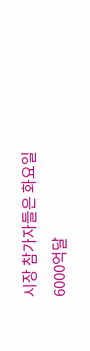시장 참가자들은 화요일 6000억달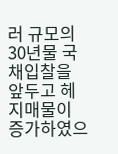러 규모의 30년물 국채입찰을 앞두고 헤지매물이 증가하였으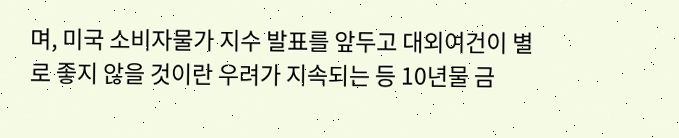며, 미국 소비자물가 지수 발표를 앞두고 대외여건이 별로 좋지 않을 것이란 우려가 지속되는 등 10년물 금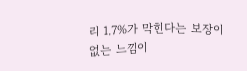리 1.7%가 막힌다는 보장이 없는 느낌이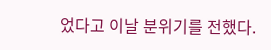었다고 이날 분위기를 전했다.